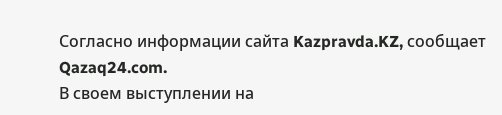Согласно информации сайта Kazpravda.KZ, сообщает Qazaq24.com.
В своем выступлении на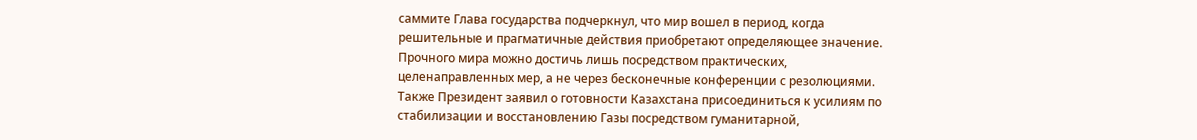саммите Глава государства подчеркнул, что мир вошел в период, когда решительные и прагматичные действия приобретают определяющее значение. Прочного мира можно достичь лишь посредством практических, целенаправленных мер, а не через бесконечные конференции с резолюциями.
Также Президент заявил о готовности Казахстана присоединиться к усилиям по стабилизации и восстановлению Газы посредством гуманитарной,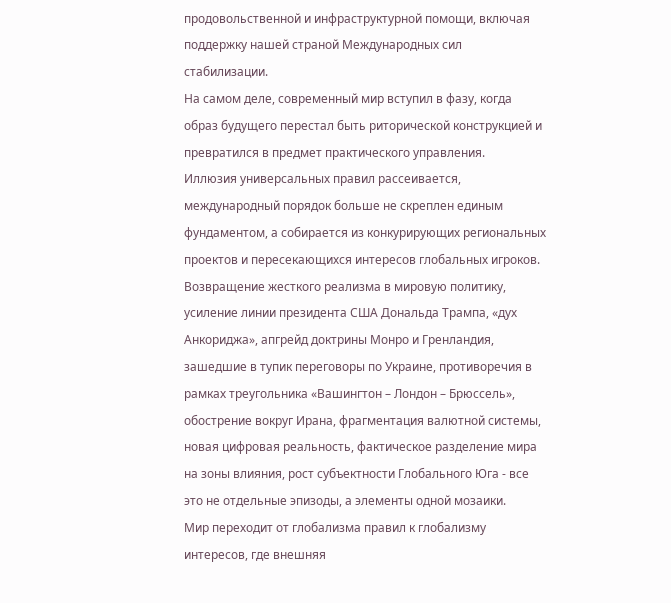продовольственной и инфраструктурной помощи, включая поддержку нашей страной Международных сил стабилизации.
На самом деле, современный мир вступил в фазу, когда образ будущего перестал быть риторической конструкцией и превратился в предмет практического управления.
Иллюзия универсальных правил рассеивается, международный порядок больше не скреплен единым фундаментом, а собирается из конкурирующих региональных проектов и пересекающихся интересов глобальных игроков.
Возвращение жесткого реализма в мировую политику, усиление линии президента США Дональда Трампа, «дух Анкориджа», апгрейд доктрины Монро и Гренландия, зашедшие в тупик переговоры по Украине, противоречия в рамках треугольника «Вашингтон – Лондон – Брюссель», обострение вокруг Ирана, фрагментация валютной системы, новая цифровая реальность, фактическое разделение мира на зоны влияния, рост субъектности Глобального Юга - все это не отдельные эпизоды, а элементы одной мозаики.
Мир переходит от глобализма правил к глобализму интересов, где внешняя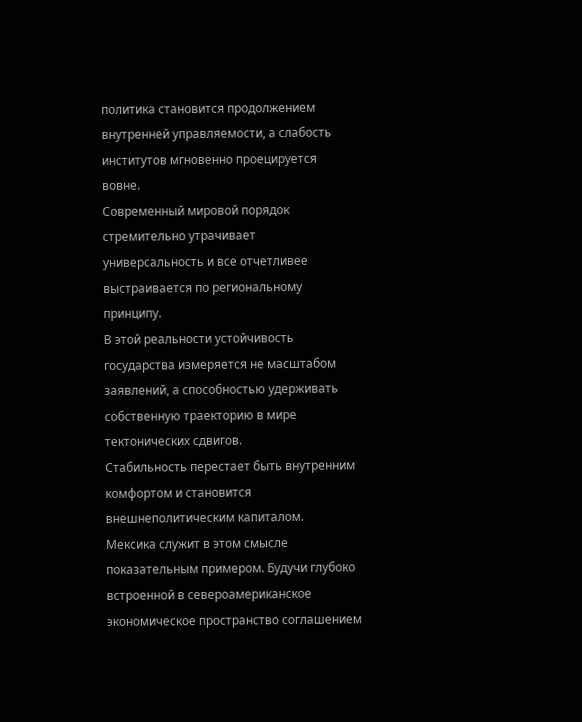политика становится продолжением внутренней управляемости, а слабость институтов мгновенно проецируется вовне.
Современный мировой порядок стремительно утрачивает универсальность и все отчетливее выстраивается по региональному принципу.
В этой реальности устойчивость государства измеряется не масштабом заявлений, а способностью удерживать собственную траекторию в мире тектонических сдвигов.
Стабильность перестает быть внутренним комфортом и становится внешнеполитическим капиталом.
Мексика служит в этом смысле показательным примером. Будучи глубоко встроенной в североамериканское экономическое пространство соглашением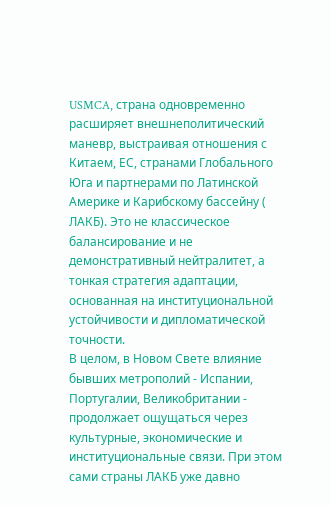USMCA, страна одновременно расширяет внешнеполитический маневр, выстраивая отношения с Китаем, ЕС, странами Глобального Юга и партнерами по Латинской Америке и Карибскому бассейну ( ЛАКБ). Это не классическое балансирование и не демонстративный нейтралитет, а тонкая стратегия адаптации, основанная на институциональной устойчивости и дипломатической точности.
В целом, в Новом Свете влияние бывших метрополий - Испании, Португалии, Великобритании - продолжает ощущаться через культурные, экономические и институциональные связи. При этом сами страны ЛАКБ уже давно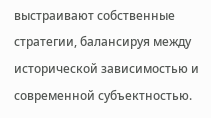выстраивают собственные стратегии, балансируя между исторической зависимостью и современной субъектностью.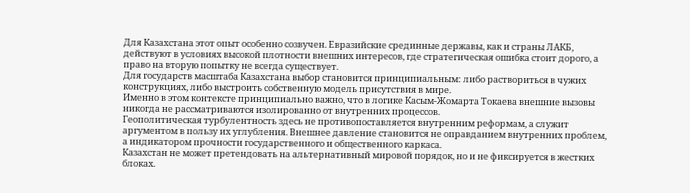Для Казахстана этот опыт особенно созвучен. Евразийские срединные державы, как и страны ЛАКБ, действуют в условиях высокой плотности внешних интересов, где стратегическая ошибка стоит дорого, а право на вторую попытку не всегда существует.
Для государств масштаба Казахстана выбор становится принципиальным: либо раствориться в чужих конструкциях, либо выстроить собственную модель присутствия в мире.
Именно в этом контексте принципиально важно, что в логике Касым-Жомарта Токаева внешние вызовы никогда не рассматриваются изолированно от внутренних процессов.
Геополитическая турбулентность здесь не противопоставляется внутренним реформам, а служит аргументом в пользу их углубления. Внешнее давление становится не оправданием внутренних проблем, а индикатором прочности государственного и общественного каркаса.
Казахстан не может претендовать на альтернативный мировой порядок, но и не фиксируется в жестких блоках.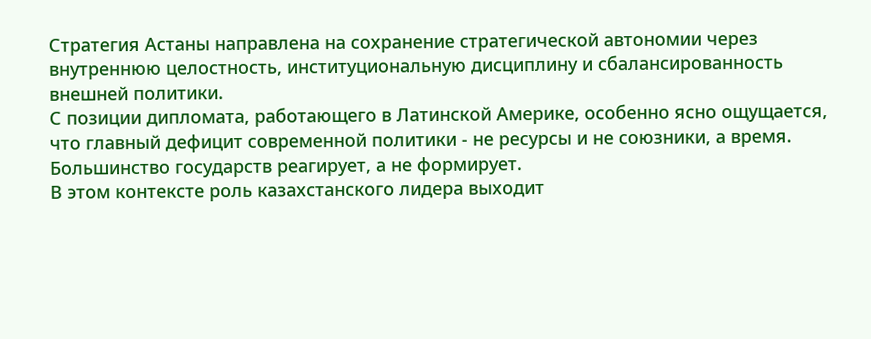Стратегия Астаны направлена на сохранение стратегической автономии через внутреннюю целостность, институциональную дисциплину и сбалансированность внешней политики.
С позиции дипломата, работающего в Латинской Америке, особенно ясно ощущается, что главный дефицит современной политики - не ресурсы и не союзники, а время. Большинство государств реагирует, а не формирует.
В этом контексте роль казахстанского лидера выходит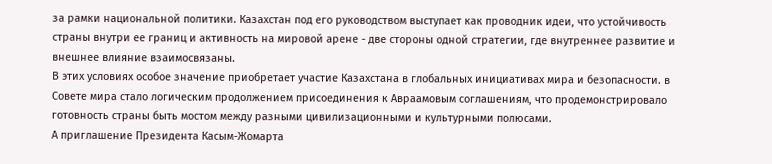за рамки национальной политики. Казахстан под его руководством выступает как проводник идеи, что устойчивость страны внутри ее границ и активность на мировой арене - две стороны одной стратегии, где внутреннее развитие и внешнее влияние взаимосвязаны.
В этих условиях особое значение приобретает участие Казахстана в глобальных инициативах мира и безопасности. в Совете мира стало логическим продолжением присоединения к Авраамовым соглашениям, что продемонстрировало готовность страны быть мостом между разными цивилизационными и культурными полюсами.
А приглашение Президента Касым-Жомарта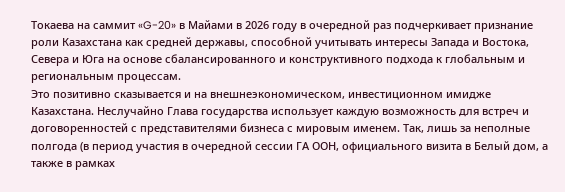Токаева на саммит «G-20» в Майами в 2026 году в очередной раз подчеркивает признание роли Казахстана как средней державы, способной учитывать интересы Запада и Востока, Севера и Юга на основе сбалансированного и конструктивного подхода к глобальным и региональным процессам.
Это позитивно сказывается и на внешнеэкономическом, инвестиционном имидже Казахстана. Неслучайно Глава государства использует каждую возможность для встреч и договоренностей с представителями бизнеса с мировым именем. Так, лишь за неполные полгода (в период участия в очередной сессии ГА ООН, официального визита в Белый дом, а также в рамках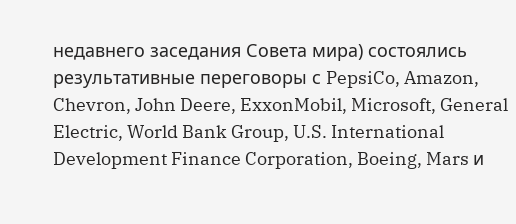недавнего заседания Совета мира) состоялись результативные переговоры с PepsiCo, Amazon, Chevron, John Deere, ExxonMobil, Microsoft, General Electric, World Bank Group, U.S. International Development Finance Corporation, Boeing, Mars и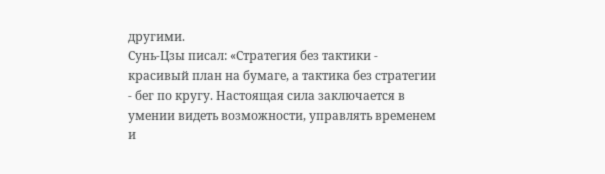другими.
Сунь-Цзы писал: «Стратегия без тактики - красивый план на бумаге, а тактика без стратегии - бег по кругу. Настоящая сила заключается в умении видеть возможности, управлять временем и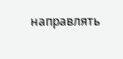направлять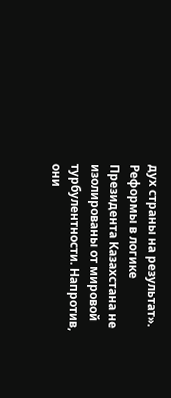дух страны на результат».
Реформы в логике Президента Казахстана не изолированы от мировой турбулентности. Напротив, они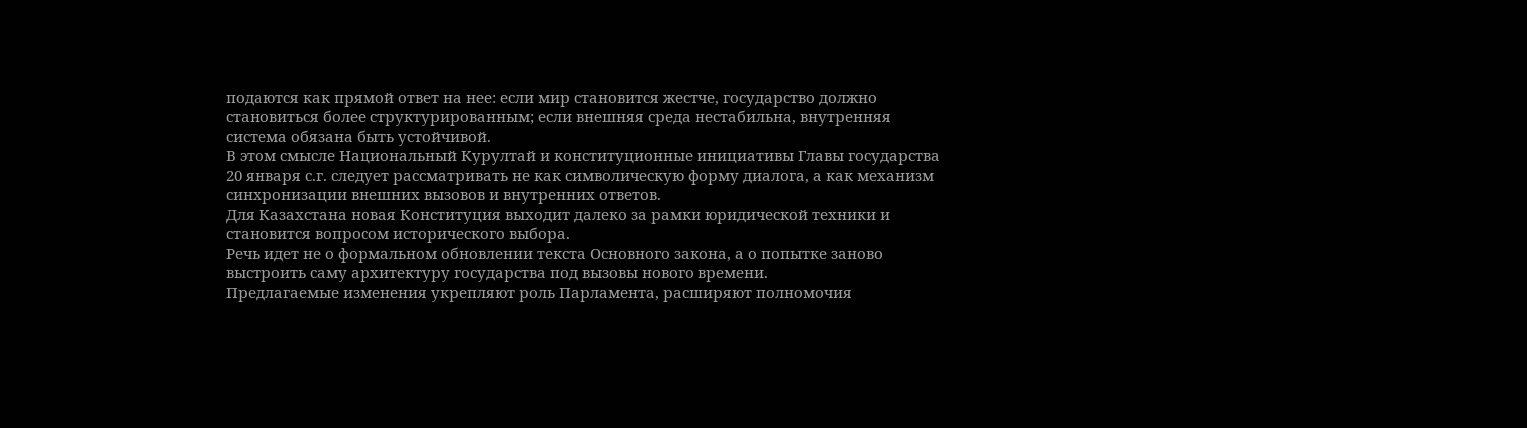подаются как прямой ответ на нее: если мир становится жестче, государство должно становиться более структурированным; если внешняя среда нестабильна, внутренняя система обязана быть устойчивой.
В этом смысле Национальный Курултай и конституционные инициативы Главы государства 20 января с.г. следует рассматривать не как символическую форму диалога, а как механизм синхронизации внешних вызовов и внутренних ответов.
Для Казахстана новая Конституция выходит далеко за рамки юридической техники и становится вопросом исторического выбора.
Речь идет не о формальном обновлении текста Основного закона, а о попытке заново выстроить саму архитектуру государства под вызовы нового времени.
Предлагаемые изменения укрепляют роль Парламента, расширяют полномочия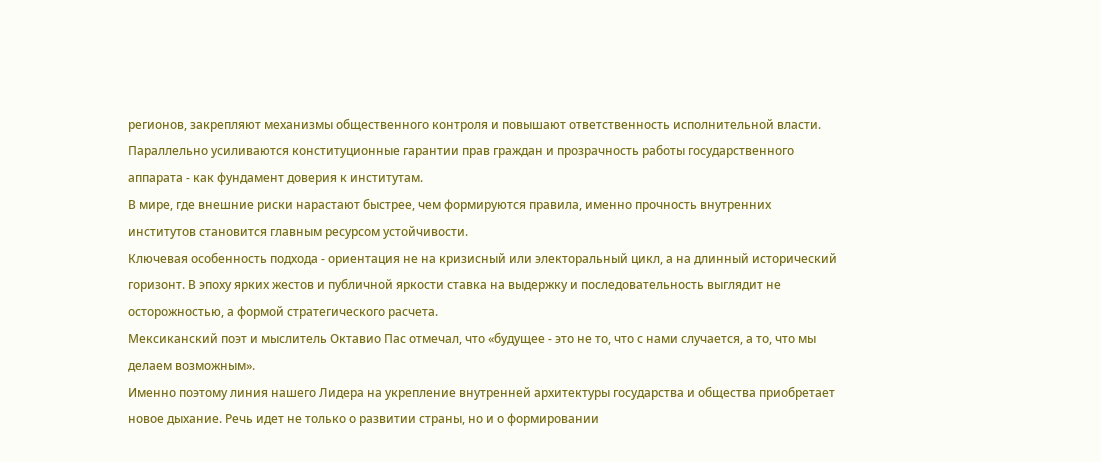регионов, закрепляют механизмы общественного контроля и повышают ответственность исполнительной власти. Параллельно усиливаются конституционные гарантии прав граждан и прозрачность работы государственного аппарата - как фундамент доверия к институтам.
В мире, где внешние риски нарастают быстрее, чем формируются правила, именно прочность внутренних институтов становится главным ресурсом устойчивости.
Ключевая особенность подхода - ориентация не на кризисный или электоральный цикл, а на длинный исторический горизонт. В эпоху ярких жестов и публичной яркости ставка на выдержку и последовательность выглядит не осторожностью, а формой стратегического расчета.
Мексиканский поэт и мыслитель Октавио Пас отмечал, что «будущее - это не то, что с нами случается, а то, что мы делаем возможным».
Именно поэтому линия нашего Лидера на укрепление внутренней архитектуры государства и общества приобретает новое дыхание. Речь идет не только о развитии страны, но и о формировании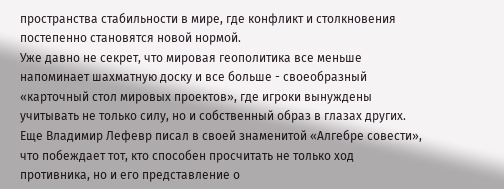пространства стабильности в мире, где конфликт и столкновения постепенно становятся новой нормой.
Уже давно не секрет, что мировая геополитика все меньше напоминает шахматную доску и все больше - своеобразный «карточный стол мировых проектов», где игроки вынуждены учитывать не только силу, но и собственный образ в глазах других. Еще Владимир Лефевр писал в своей знаменитой «Алгебре совести», что побеждает тот, кто способен просчитать не только ход противника, но и его представление о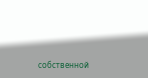собственной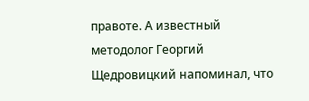правоте. А известный методолог Георгий Щедровицкий напоминал, что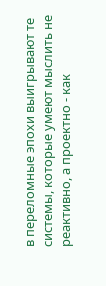в переломные эпохи выигрывают те системы, которые умеют мыслить не реактивно, а проектно - как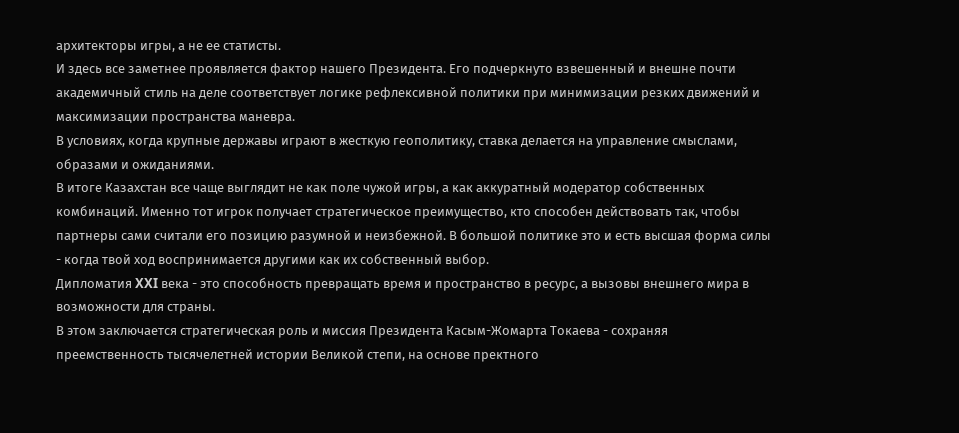архитекторы игры, а не ее статисты.
И здесь все заметнее проявляется фактор нашего Президента. Его подчеркнуто взвешенный и внешне почти академичный стиль на деле соответствует логике рефлексивной политики при минимизации резких движений и максимизации пространства маневра.
В условиях, когда крупные державы играют в жесткую геополитику, ставка делается на управление смыслами, образами и ожиданиями.
В итоге Казахстан все чаще выглядит не как поле чужой игры, а как аккуратный модератор собственных комбинаций. Именно тот игрок получает стратегическое преимущество, кто способен действовать так, чтобы партнеры сами считали его позицию разумной и неизбежной. В большой политике это и есть высшая форма силы - когда твой ход воспринимается другими как их собственный выбор.
Дипломатия XXI века - это способность превращать время и пространство в ресурс, а вызовы внешнего мира в возможности для страны.
В этом заключается стратегическая роль и миссия Президента Касым-Жомарта Токаева - сохраняя преемственность тысячелетней истории Великой степи, на основе пректного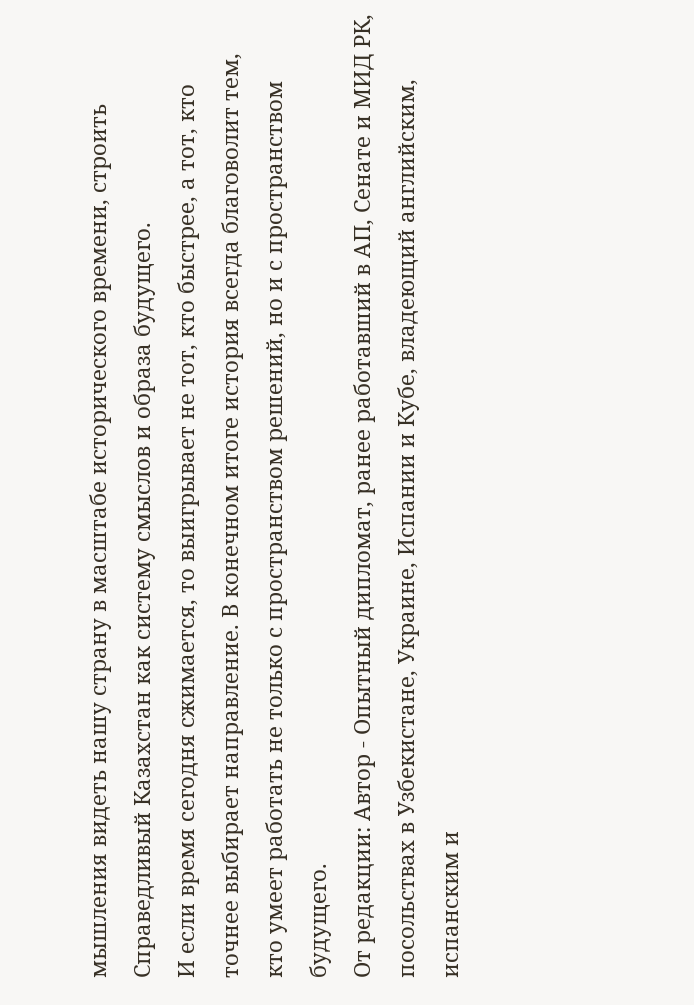мышления видеть нашу страну в масштабе исторического времени, строить Справедливый Казахстан как систему смыслов и образа будущего.
И если время сегодня сжимается, то выигрывает не тот, кто быстрее, а тот, кто точнее выбирает направление. В конечном итоге история всегда благоволит тем, кто умеет работать не только с пространством решений, но и с пространством будущего.
От редакции: Автор - Опытный дипломат, ранее работавший в АП, Сенате и МИД РК, посольствах в Узбекистане, Украине, Испании и Кубе, владеющий английским, испанским и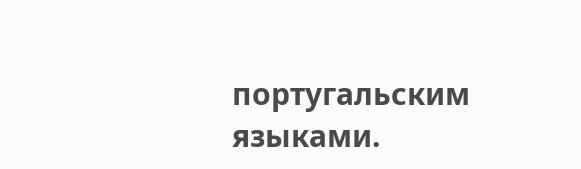португальским языками.